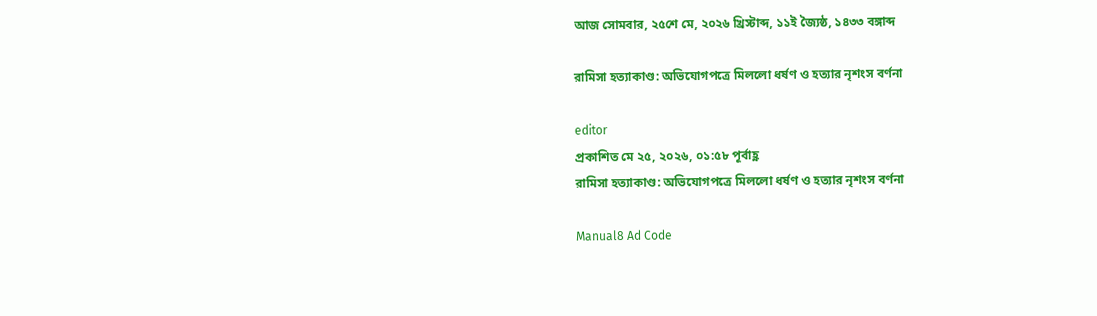আজ সোমবার, ২৫শে মে, ২০২৬ খ্রিস্টাব্দ, ১১ই জ্যৈষ্ঠ, ১৪৩৩ বঙ্গাব্দ

রামিসা হত্যাকাণ্ড: অভিযোগপত্রে মিললো ধর্ষণ ও হত্যার নৃশংস বর্ণনা

editor
প্রকাশিত মে ২৫, ২০২৬, ০১:৫৮ পূর্বাহ্ণ
রামিসা হত্যাকাণ্ড: অভিযোগপত্রে মিললো ধর্ষণ ও হত্যার নৃশংস বর্ণনা

Manual8 Ad Code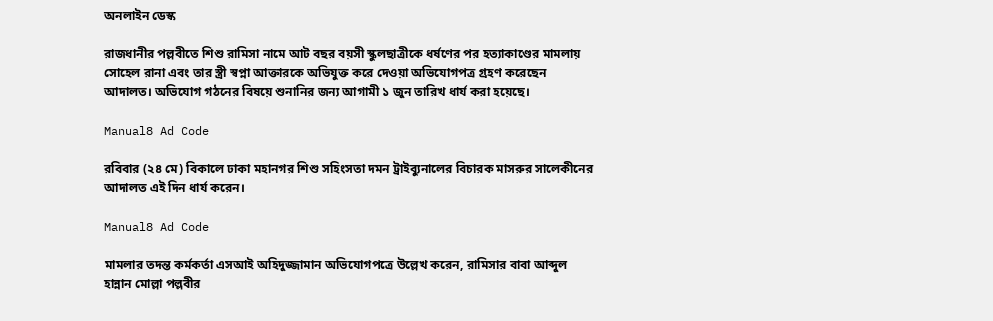অনলাইন ডেস্ক

রাজধানীর পল্লবীতে শিশু রামিসা নামে আট বছর বয়সী স্কুলছাত্রীকে ধর্ষণের পর হত্যাকাণ্ডের মামলায় সোহেল রানা এবং তার স্ত্রী স্বপ্না আক্তারকে অভিযুক্ত করে দেওয়া অভিযোগপত্র গ্রহণ করেছেন আদালত। অভিযোগ গঠনের বিষয়ে শুনানির জন্য আগামী ১ জুন তারিখ ধার্য করা হয়েছে।

Manual8 Ad Code

রবিবার (২৪ মে) বিকালে ঢাকা মহানগর শিশু সহিংসতা দমন ট্রাইব্যুনালের বিচারক মাসরুর সালেকীনের আদালত এই দিন ধার্য করেন।

Manual8 Ad Code

মামলার তদন্ত কর্মকর্তা এসআই অহিদুজ্জামান অভিযোগপত্রে উল্লেখ করেন, রামিসার বাবা আব্দুল হান্নান মোল্লা পল্লবীর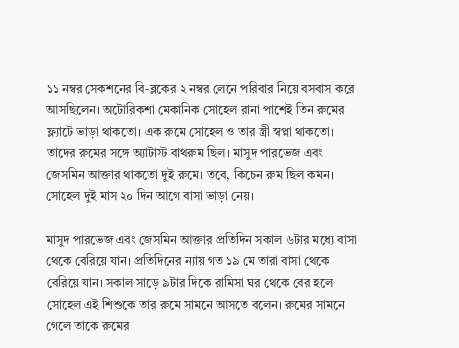১১ নম্বর সেকশনের বি-ব্লকের ২ নম্বর লেনে পরিবার নিয়ে বসবাস করে আসছিলেন। অটোরিকশা মেকানিক সোহেল রানা পাশেই তিন রুমের ফ্ল্যাটে ভাড়া থাকতো। এক রুমে সোহেল ও তার স্ত্রী স্বপ্না থাকতো। তাদের রুমের সঙ্গে অ্যাটাস্ট বাথরুম ছিল। মাসুদ পারভেজ এবং জেসমিন আক্তার থাকতো দুই রুমে। তবে, কিচেন রুম ছিল কমন। সোহেল দুই মাস ২০ দিন আগে বাসা ভাড়া নেয়।

মাসুদ পারভেজ এবং জেসমিন আক্তার প্রতিদিন সকাল ৬টার মধ্যে বাসা থেকে বেরিয়ে যান। প্রতিদিনের ন্যায় গত ১৯ মে তারা বাসা থেকে বেরিয়ে যান। সকাল সাড়ে ৯টার দিকে রামিসা ঘর থেকে বের হলে সোহেল এই শিশুকে তার রুমে সামনে আসতে বলেন। রুমের সামনে গেলে তাকে রুমের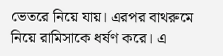ভেতরে নিয়ে যায়। এরপর বাথরুমে নিয়ে রামিসাকে ধর্ষণ করে। এ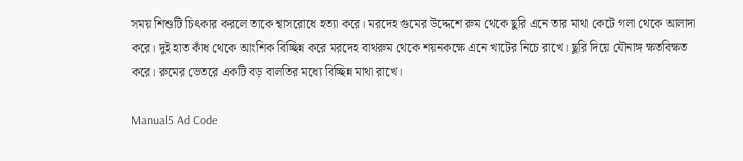সময় শিশুটি চিৎকার করলে তাকে শ্বাসরোধে হত্যা করে। মরদেহ গুমের উদ্দেশে রুম থেকে ছুরি এনে তার মাথা কেটে গলা থেকে আলাদা করে। দুই হাত কাঁধ থেকে আংশিক বিচ্ছিন্ন করে মরদেহ বাথরুম থেকে শয়নকক্ষে এনে খাটের নিচে রাখে। ছুরি দিয়ে যৌনাঙ্গ ক্ষতবিক্ষত করে। রুমের ভেতরে একটি বড় বালতির মধ্যে বিচ্ছিন্ন মাথা রাখে।

Manual5 Ad Code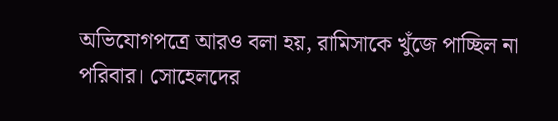অভিযোগপত্রে আরও বলা হয়, রামিসাকে খুঁজে পাচ্ছিল না পরিবার। সোহেলদের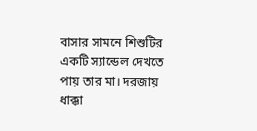বাসার সামনে শিশুটির একটি স্যান্ডেল দেখতে পায় তার মা। দরজায় ধাক্কা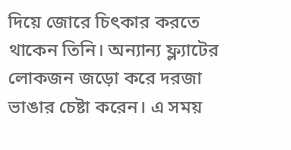দিয়ে জোরে চিৎকার করতে থাকেন তিনি। অন্যান্য ফ্ল্যাটের লোকজন জড়ো করে দরজা ভাঙার চেষ্টা করেন। এ সময়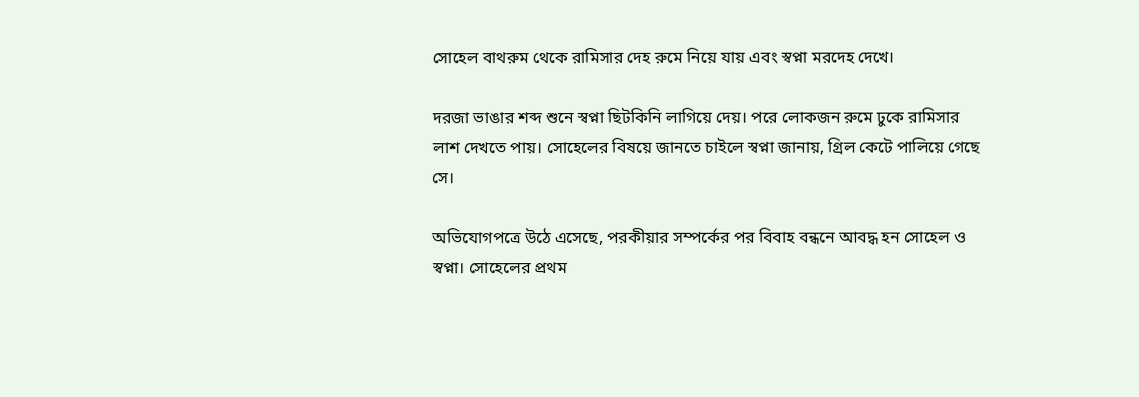সোহেল বাথরুম থেকে রামিসার দেহ রুমে নিয়ে যায় এবং স্বপ্না মরদেহ দেখে।

দরজা ভাঙার শব্দ শুনে স্বপ্না ছিটকিনি লাগিয়ে দেয়। পরে লোকজন রুমে ঢুকে রামিসার লাশ দেখতে পায়। সোহেলের বিষয়ে জানতে চাইলে স্বপ্না জানায়, গ্রিল কেটে পালিয়ে গেছে সে।

অভিযোগপত্রে উঠে এসেছে, পরকীয়ার সম্পর্কের পর বিবাহ বন্ধনে আবদ্ধ হন সোহেল ও স্বপ্না। সোহেলের প্রথম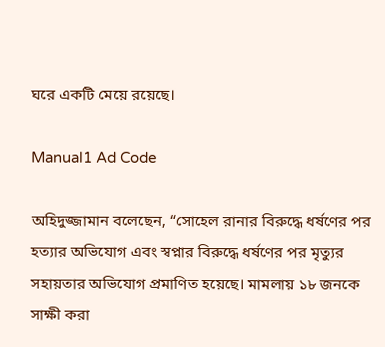ঘরে একটি মেয়ে রয়েছে।

Manual1 Ad Code

অহিদুজ্জামান বলেছেন, “সোহেল রানার বিরুদ্ধে ধর্ষণের পর হত্যার অভিযোগ এবং স্বপ্নার বিরুদ্ধে ধর্ষণের পর মৃত্যুর সহায়তার অভিযোগ প্রমাণিত হয়েছে। মামলায় ১৮ জনকে সাক্ষী করা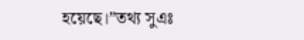হয়েছে।”তথ্য সুএঃ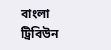বাংলা ট্রিবিউন